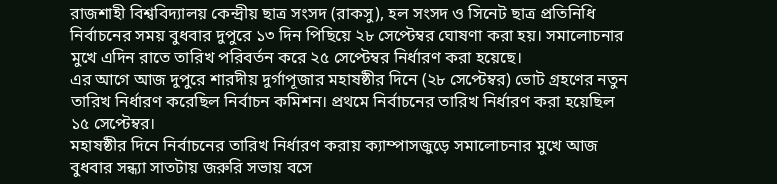রাজশাহী বিশ্ববিদ্যালয় কেন্দ্রীয় ছাত্র সংসদ (রাকসু), হল সংসদ ও সিনেট ছাত্র প্রতিনিধি নির্বাচনের সময় বুধবার দুপুরে ১৩ দিন পিছিয়ে ২৮ সেপ্টেম্বর ঘোষণা করা হয়। সমালোচনার মুখে এদিন রাতে তারিখ পরিবর্তন করে ২৫ সেপ্টেম্বর নির্ধারণ করা হয়েছে।
এর আগে আজ দুপুরে শারদীয় দুর্গাপূজার মহাষষ্ঠীর দিনে (২৮ সেপ্টেম্বর) ভোট গ্রহণের নতুন তারিখ নির্ধারণ করেছিল নির্বাচন কমিশন। প্রথমে নির্বাচনের তারিখ নির্ধারণ করা হয়েছিল ১৫ সেপ্টেম্বর।
মহাষষ্ঠীর দিনে নির্বাচনের তারিখ নির্ধারণ করায় ক্যাম্পাসজুড়ে সমালোচনার মুখে আজ বুধবার সন্ধ্যা সাতটায় জরুরি সভায় বসে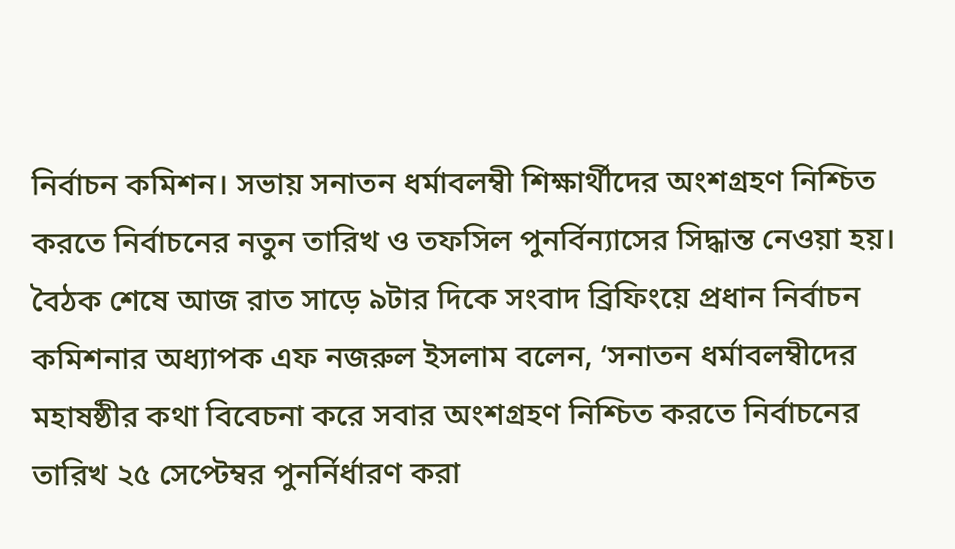নির্বাচন কমিশন। সভায় সনাতন ধর্মাবলম্বী শিক্ষার্থীদের অংশগ্রহণ নিশ্চিত করতে নির্বাচনের নতুন তারিখ ও তফসিল পুনর্বিন্যাসের সিদ্ধান্ত নেওয়া হয়।
বৈঠক শেষে আজ রাত সাড়ে ৯টার দিকে সংবাদ ব্রিফিংয়ে প্রধান নির্বাচন কমিশনার অধ্যাপক এফ নজরুল ইসলাম বলেন, ‘সনাতন ধর্মাবলম্বীদের মহাষষ্ঠীর কথা বিবেচনা করে সবার অংশগ্রহণ নিশ্চিত করতে নির্বাচনের তারিখ ২৫ সেপ্টেম্বর পুনর্নির্ধারণ করা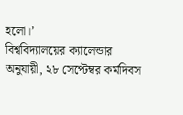হলো।’
বিশ্ববিদ্যালয়ের ক্যালেন্ডার অনুযায়ী, ২৮ সেপ্টেম্বর কর্মদিবস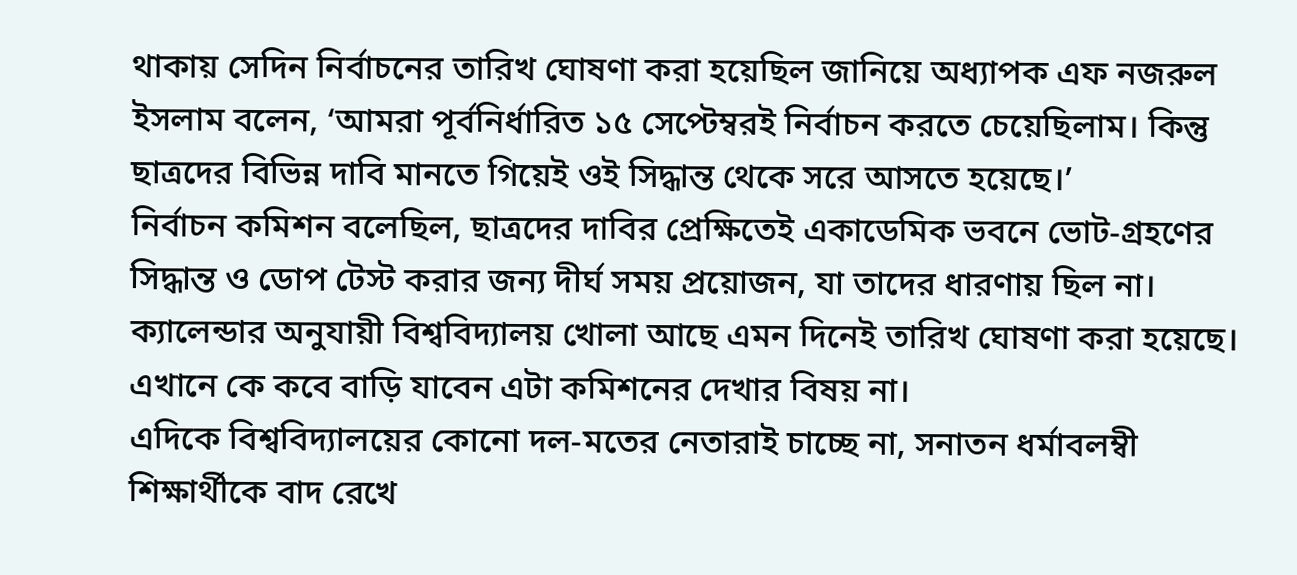থাকায় সেদিন নির্বাচনের তারিখ ঘোষণা করা হয়েছিল জানিয়ে অধ্যাপক এফ নজরুল ইসলাম বলেন, ‘আমরা পূর্বনির্ধারিত ১৫ সেপ্টেম্বরই নির্বাচন করতে চেয়েছিলাম। কিন্তু ছাত্রদের বিভিন্ন দাবি মানতে গিয়েই ওই সিদ্ধান্ত থেকে সরে আসতে হয়েছে।’
নির্বাচন কমিশন বলেছিল, ছাত্রদের দাবির প্রেক্ষিতেই একাডেমিক ভবনে ভোট-গ্রহণের সিদ্ধান্ত ও ডোপ টেস্ট করার জন্য দীর্ঘ সময় প্রয়োজন, যা তাদের ধারণায় ছিল না। ক্যালেন্ডার অনুযায়ী বিশ্ববিদ্যালয় খোলা আছে এমন দিনেই তারিখ ঘোষণা করা হয়েছে। এখানে কে কবে বাড়ি যাবেন এটা কমিশনের দেখার বিষয় না।
এদিকে বিশ্ববিদ্যালয়ের কোনো দল-মতের নেতারাই চাচ্ছে না, সনাতন ধর্মাবলম্বী শিক্ষার্থীকে বাদ রেখে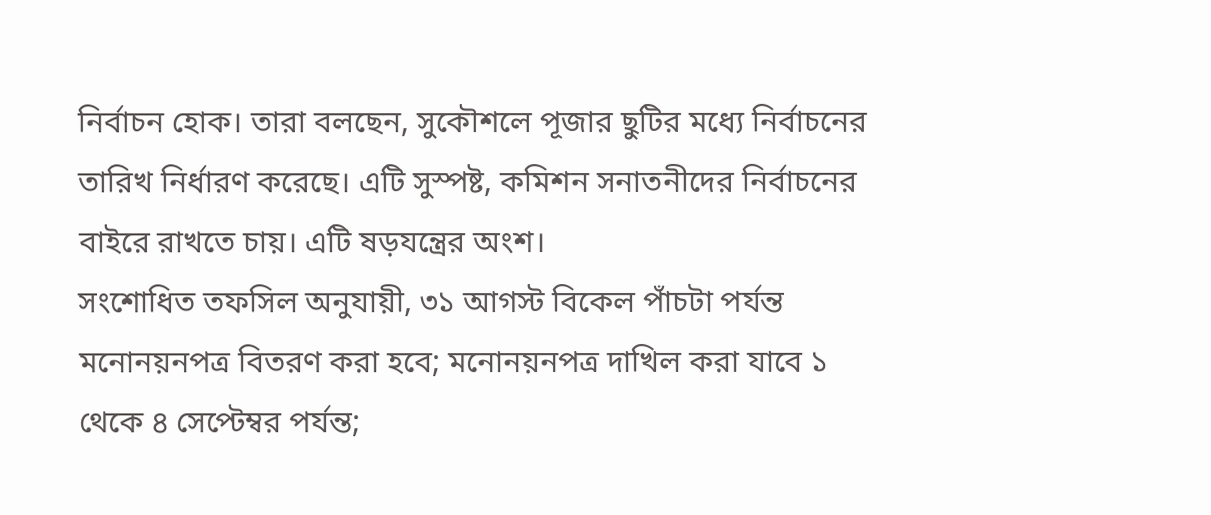নির্বাচন হোক। তারা বলছেন, সুকৌশলে পূজার ছুটির মধ্যে নির্বাচনের তারিখ নির্ধারণ করেছে। এটি সুস্পষ্ট, কমিশন সনাতনীদের নির্বাচনের বাইরে রাখতে চায়। এটি ষড়যন্ত্রের অংশ।
সংশোধিত তফসিল অনুযায়ী, ৩১ আগস্ট বিকেল পাঁচটা পর্যন্ত মনোনয়নপত্র বিতরণ করা হবে; মনোনয়নপত্র দাখিল করা যাবে ১ থেকে ৪ সেপ্টেম্বর পর্যন্ত;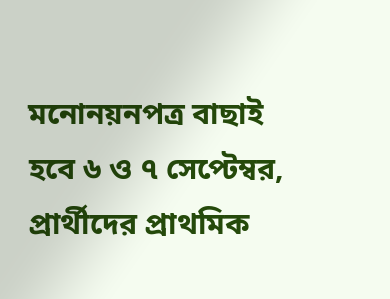মনোনয়নপত্র বাছাই হবে ৬ ও ৭ সেপ্টেম্বর, প্রার্থীদের প্রাথমিক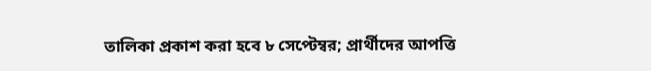তালিকা প্রকাশ করা হবে ৮ সেপ্টেম্বর; প্রার্থীদের আপত্তি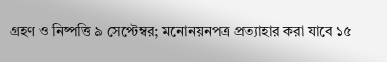গ্রহণ ও নিষ্পত্তি ৯ সেপ্টেম্বর; মনোনয়নপত্র প্রত্যাহার করা যাবে ১৫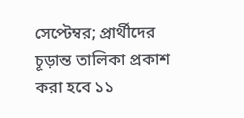সেপ্টেম্বর; প্রার্থীদের চূড়ান্ত তালিকা প্রকাশ করা হবে ১১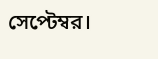সেপ্টেম্বর।